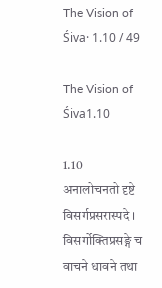The Vision of Śiva· 1.10 / 49

The Vision of Śiva1.10

1.10
अनालोचनतो दृष्टे विसर्गप्रसरास्पदे । विसर्गोक्तिप्रसङ्गे च वाचने धावने तथा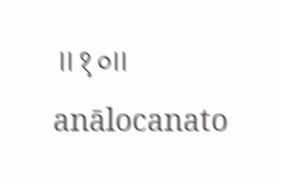॥१०॥
anālocanato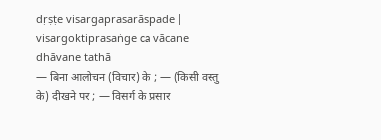dṛṣṭe visargaprasarāspade | visargoktiprasaṅge ca vācane dhāvane tathā
— बिना आलोचन (विचार) के ; — (किसी वस्तु के) दीखने पर ; — विसर्ग के प्रसार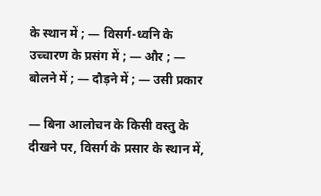के स्थान में ; — विसर्ग-ध्वनि के उच्चारण के प्रसंग में ; — और ; — बोलने में ; — दौड़ने में ; — उसी प्रकार

— बिना आलोचन के किसी वस्तु के दीखने पर, विसर्ग के प्रसार के स्थान में,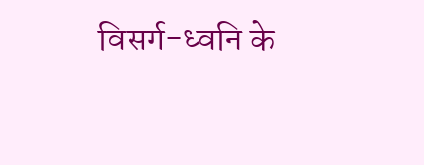विसर्ग-ध्वनि के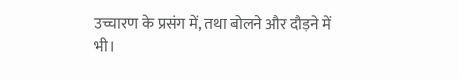उच्चारण के प्रसंग में, तथा बोलने और दौड़ने में भी।